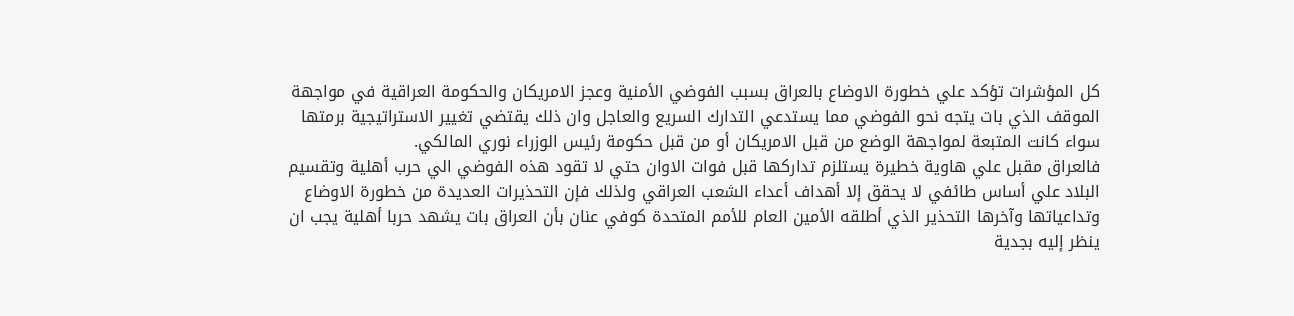كل المؤشرات تؤكد علي خطورة الاوضاع بالعراق بسبب الفوضي الأمنية وعجز الامريكان والحكومة العراقية في مواجهة الموقف الذي بات يتجه نحو الفوضي مما يستدعي التدارك السريع والعاجل وان ذلك يقتضي تغيير الاستراتيجية برمتها سواء كانت المتبعة لمواجهة الوضع من قبل الامريكان أو من قبل حكومة رئيس الوزراء نوري المالكي.
فالعراق مقبل علي هاوية خطيرة يستلزم تداركها قبل فوات الاوان حتي لا تقود هذه الفوضي الي حرب أهلية وتقسيم البلاد علي أساس طائفي لا يحقق إلا أهداف أعداء الشعب العراقي ولذلك فإن التحذيرات العديدة من خطورة الاوضاع وتداعياتها وآخرها التحذير الذي أطلقه الأمين العام للأمم المتحدة كوفي عنان بأن العراق بات يشهد حربا أهلية يجب ان ينظر إليه بجدية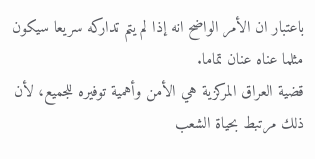باعتبار ان الأمر الواضح انه إذا لم يتم تداركه سريعا سيكون مثلما عناه عنان تماما.
قضية العراق المركزية هي الأمن وأهمية توفيره للجميع، لأن ذلك مرتبط بحياة الشعب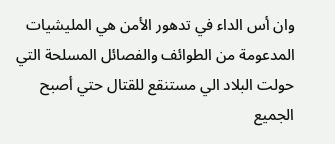وان أس الداء في تدهور الأمن هي المليشيات المدعومة من الطوائف والفصائل المسلحة التي حولت البلاد الي مستنقع للقتال حتي أصبح الجميع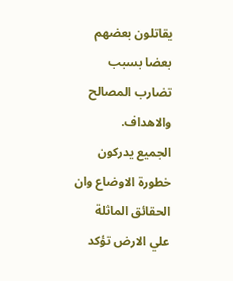يقاتلون بعضهم بعضا بسبب تضارب المصالح والاهداف.
الجميع يدركون خطورة الاوضاع وان الحقائق الماثلة علي الارض تؤكد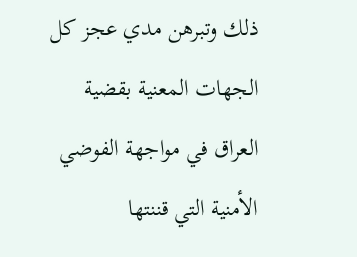ذلك وتبرهن مدي عجز كل الجهات المعنية بقضية العراق في مواجهة الفوضي الأمنية التي قننتها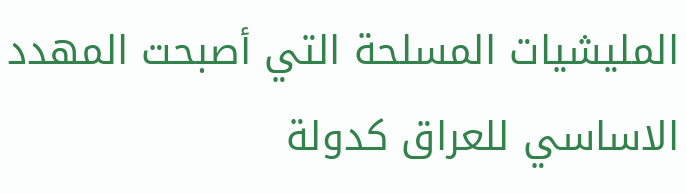المليشيات المسلحة التي أصبحت المهدد الاساسي للعراق كدولة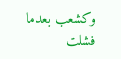وكشعب بعدما فشلت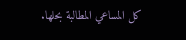كل المساعي المطالبة بحلها.